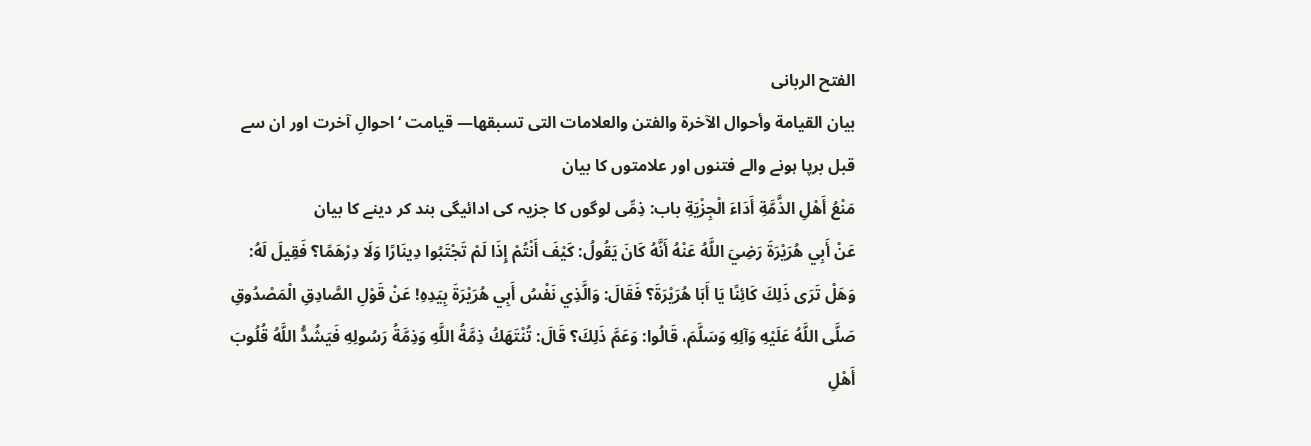الفتح الربانی
بيان القيامة وأحوال الآخرة والفتن والعلامات التى تسبقها— قیامت ‘ احوالِ آخرت اور ان سے قبل برپا ہونے والے فتنوں اور علامتوں کا بیان
مَنْعُ أَهْلِ الذَّمَّةِ أَدَاءَ الْجِزْيَةِ باب: ذِمِّی لوگوں کا جزیہ کی ادائیگی بند کر دینے کا بیان
عَنْ أَبِي هُرَيْرَةَ رَضِيَ اللَّهُ عَنْهُ أَنَّهُ كَانَ يَقُولُ: كَيْفَ أَنْتُمْ إِذَا لَمْ تَجْتَبُوا دِينَارًا وَلَا دِرْهَمًا؟ فَقِيلَ لَهُ: وَهَلْ تَرَى ذَلِكَ كَائِنًا يَا أَبَا هُرَيْرَةَ؟ فَقَالَ: وَالَّذِي نَفْسُ أَبِي هُرَيْرَةَ بِيَدِهِ! عَنْ قَوْلِ الصَّادِقِ الْمَصْدُوقِ صَلَّى اللَّهُ عَلَيْهِ وَآلِهِ وَسَلَّمَ، قَالُوا: وَعَمَّ ذَلِكَ؟ قَالَ: تُنْتَهَكُ ذِمَّةُ اللَّهِ وَذِمَّةُ رَسُولِهِ فَيَشُدُّ اللَّهُ قُلُوبَ أَهْلِ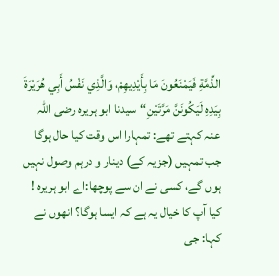الذِّمَّةِ فَيَمْنَعُونَ مَا بِأَيْدِيهِمْ، وَالَّذِي نَفْسُ أَبِي هُرَيْرَةَ بِيَدِهِ لَيَكُونَنَّ مَرَّتَيْنِ“سیدنا ابو ہریرہ رضی اللہ عنہ کہتے تھے: تمہارا اس وقت کیا حال ہوگا جب تمہیں (جزیہ کے) دینار و درہم وصول نہیں ہوں گے، کسی نے ان سے پوچھا:اے ابو ہریرہ ! کیا آپ کا خیال یہ ہے کہ ایسا ہوگا؟ انھوں نے کہا: جی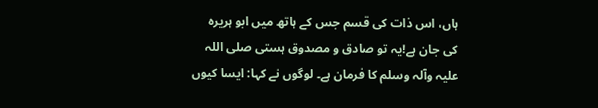ہاں، اس ذات کی قسم جس کے ہاتھ میں ابو ہریرہ کی جان ہے!یہ تو صادق و مصدوق ہستی صلی اللہ علیہ وآلہ وسلم کا فرمان ہے۔ لوگوں نے کہا: ایسا کیوں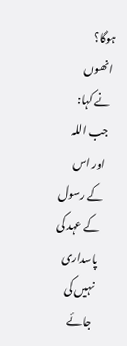ہوگا؟ انھوں نے کہا: جب اللہ اور اس کے رسول کے عہد کی پاسداری نہیں کی جائے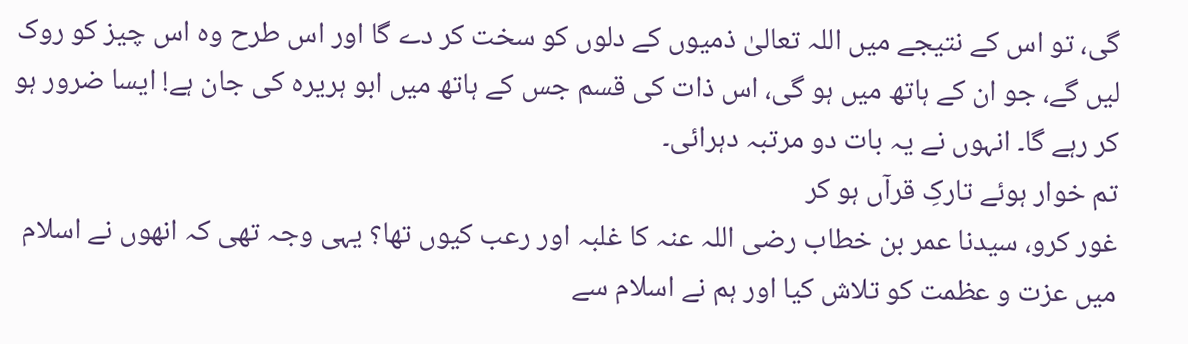گی، تو اس کے نتیجے میں اللہ تعالیٰ ذمیوں کے دلوں کو سخت کر دے گا اور اس طرح وہ اس چیز کو روک لیں گے، جو ان کے ہاتھ میں ہو گی، اس ذات کی قسم جس کے ہاتھ میں ابو ہریرہ کی جان ہے! ایسا ضرور ہو کر رہے گا۔ انہوں نے یہ بات دو مرتبہ دہرائی۔
تم خوار ہوئے تارکِ قرآں ہو کر
غور کرو، سیدنا عمر بن خطاب رضی اللہ عنہ کا غلبہ اور رعب کیوں تھا؟ یہی وجہ تھی کہ انھوں نے اسلام میں عزت و عظمت کو تلاش کیا اور ہم نے اسلام سے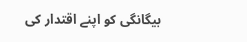بیگانگی کو اپنے اقتدار کی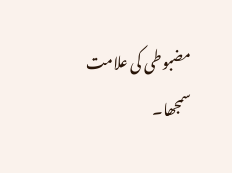مضبوطی کی علامت سمجھا۔